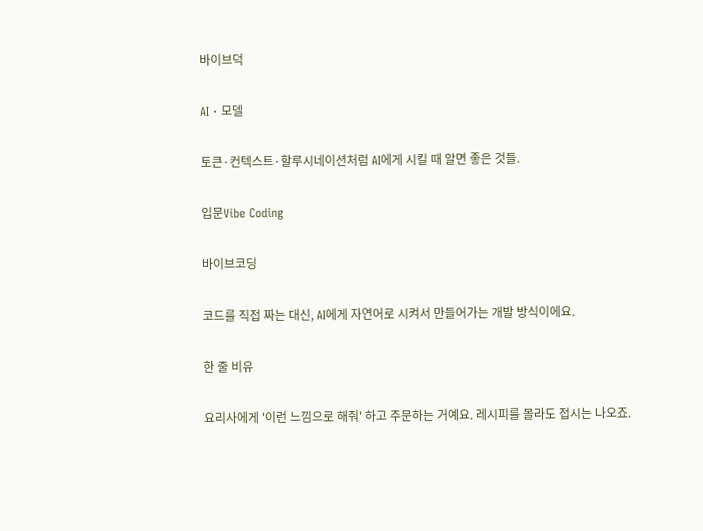바이브덕

AI · 모델

토큰·컨텍스트·할루시네이션처럼 AI에게 시킬 때 알면 좋은 것들.

입문Vibe Coding

바이브코딩

코드를 직접 짜는 대신, AI에게 자연어로 시켜서 만들어가는 개발 방식이에요.

한 줄 비유

요리사에게 '이런 느낌으로 해줘' 하고 주문하는 거예요. 레시피를 몰라도 접시는 나오죠.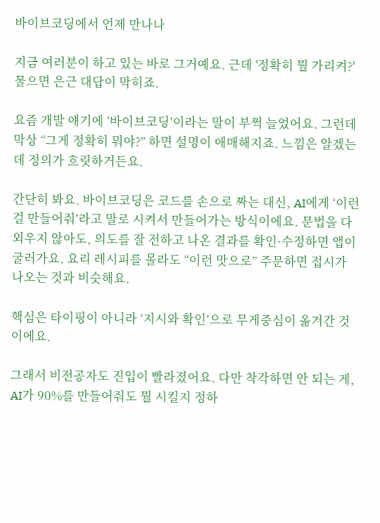바이브코딩에서 언제 만나나

지금 여러분이 하고 있는 바로 그거예요. 근데 '정확히 뭘 가리켜?' 물으면 은근 대답이 막히죠.

요즘 개발 얘기에 ‘바이브코딩’이라는 말이 부쩍 늘었어요. 그런데 막상 “그게 정확히 뭐야?” 하면 설명이 애매해지죠. 느낌은 알겠는데 정의가 흐릿하거든요.

간단히 봐요. 바이브코딩은 코드를 손으로 짜는 대신, AI에게 ‘이런 걸 만들어줘’라고 말로 시켜서 만들어가는 방식이에요. 문법을 다 외우지 않아도, 의도를 잘 전하고 나온 결과를 확인·수정하면 앱이 굴러가요. 요리 레시피를 몰라도 “이런 맛으로” 주문하면 접시가 나오는 것과 비슷해요.

핵심은 타이핑이 아니라 ‘지시와 확인’으로 무게중심이 옮겨간 것이에요.

그래서 비전공자도 진입이 빨라졌어요. 다만 착각하면 안 되는 게, AI가 90%를 만들어줘도 뭘 시킬지 정하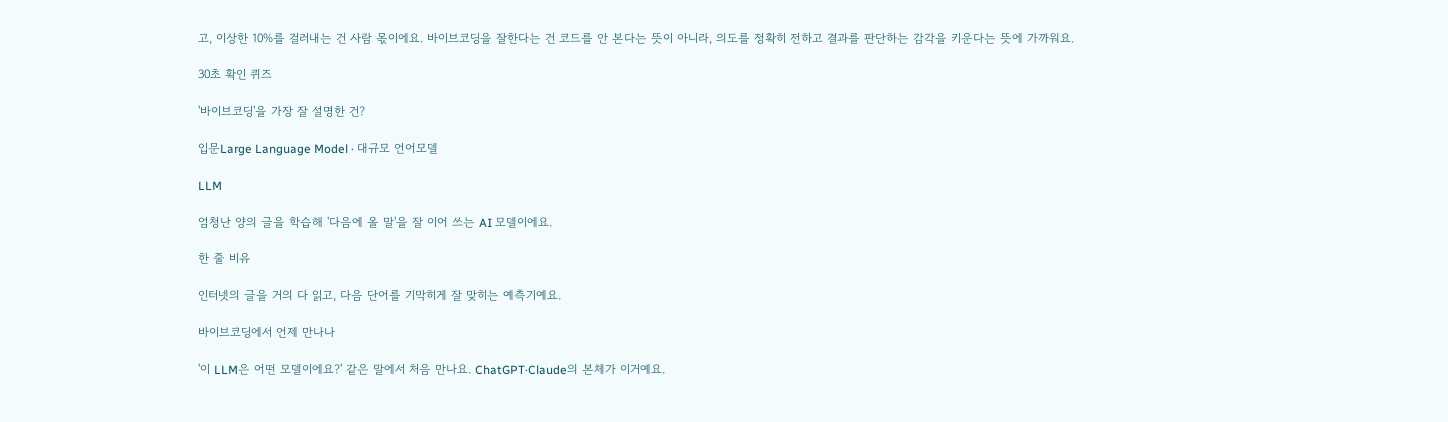고, 이상한 10%를 걸러내는 건 사람 몫이에요. 바이브코딩을 잘한다는 건 코드를 안 본다는 뜻이 아니라, 의도를 정확히 전하고 결과를 판단하는 감각을 키운다는 뜻에 가까워요.

30초 확인 퀴즈

'바이브코딩'을 가장 잘 설명한 건?

입문Large Language Model · 대규모 언어모델

LLM

엄청난 양의 글을 학습해 '다음에 올 말'을 잘 이어 쓰는 AI 모델이에요.

한 줄 비유

인터넷의 글을 거의 다 읽고, 다음 단어를 기막히게 잘 맞히는 예측기예요.

바이브코딩에서 언제 만나나

'이 LLM은 어떤 모델이에요?' 같은 말에서 처음 만나요. ChatGPT·Claude의 본체가 이거예요.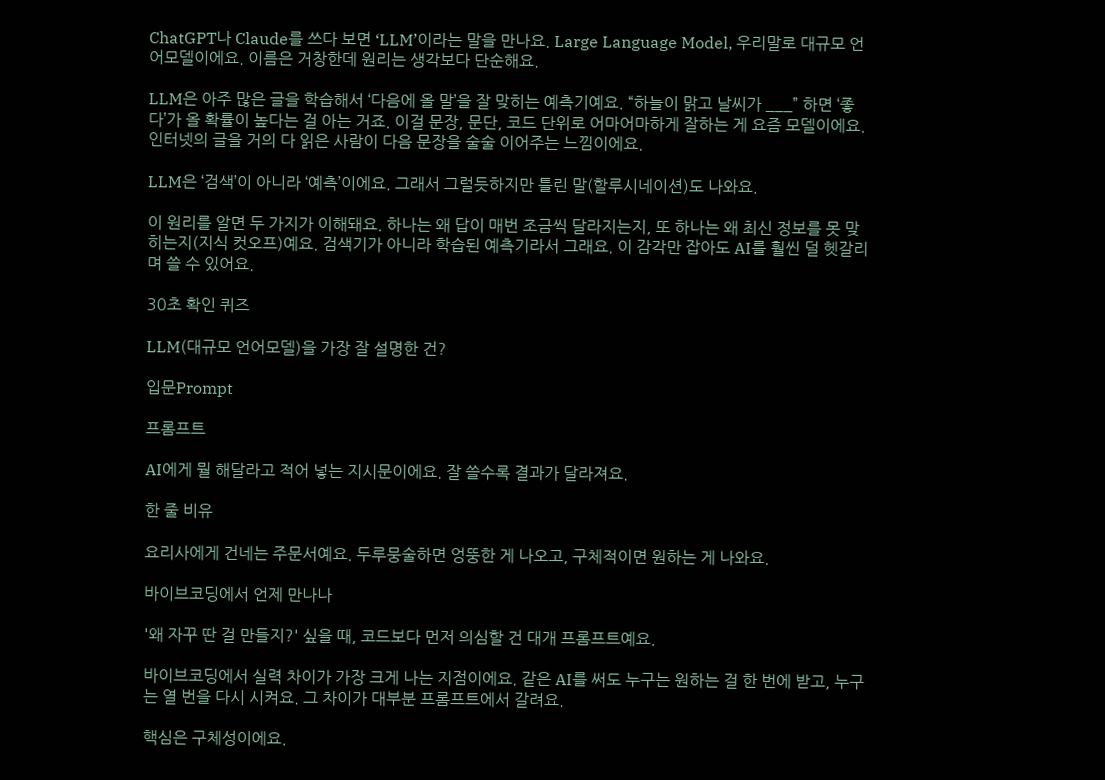ChatGPT나 Claude를 쓰다 보면 ‘LLM’이라는 말을 만나요. Large Language Model, 우리말로 대규모 언어모델이에요. 이름은 거창한데 원리는 생각보다 단순해요.

LLM은 아주 많은 글을 학습해서 ‘다음에 올 말’을 잘 맞히는 예측기예요. “하늘이 맑고 날씨가 ___” 하면 ‘좋다’가 올 확률이 높다는 걸 아는 거죠. 이걸 문장, 문단, 코드 단위로 어마어마하게 잘하는 게 요즘 모델이에요. 인터넷의 글을 거의 다 읽은 사람이 다음 문장을 술술 이어주는 느낌이에요.

LLM은 ‘검색’이 아니라 ‘예측’이에요. 그래서 그럴듯하지만 틀린 말(할루시네이션)도 나와요.

이 원리를 알면 두 가지가 이해돼요. 하나는 왜 답이 매번 조금씩 달라지는지, 또 하나는 왜 최신 정보를 못 맞히는지(지식 컷오프)예요. 검색기가 아니라 학습된 예측기라서 그래요. 이 감각만 잡아도 AI를 훨씬 덜 헷갈리며 쓸 수 있어요.

30초 확인 퀴즈

LLM(대규모 언어모델)을 가장 잘 설명한 건?

입문Prompt

프롬프트

AI에게 뭘 해달라고 적어 넣는 지시문이에요. 잘 쓸수록 결과가 달라져요.

한 줄 비유

요리사에게 건네는 주문서예요. 두루뭉술하면 엉뚱한 게 나오고, 구체적이면 원하는 게 나와요.

바이브코딩에서 언제 만나나

'왜 자꾸 딴 걸 만들지?' 싶을 때, 코드보다 먼저 의심할 건 대개 프롬프트예요.

바이브코딩에서 실력 차이가 가장 크게 나는 지점이에요. 같은 AI를 써도 누구는 원하는 걸 한 번에 받고, 누구는 열 번을 다시 시켜요. 그 차이가 대부분 프롬프트에서 갈려요.

핵심은 구체성이에요.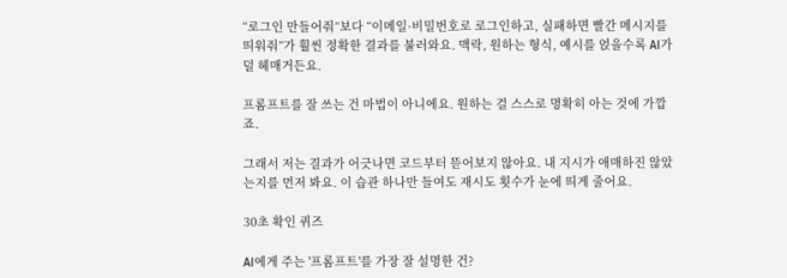“로그인 만들어줘”보다 “이메일·비밀번호로 로그인하고, 실패하면 빨간 메시지를 띄워줘”가 훨씬 정확한 결과를 불러와요. 맥락, 원하는 형식, 예시를 얹을수록 AI가 덜 헤매거든요.

프롬프트를 잘 쓰는 건 마법이 아니에요. 원하는 걸 스스로 명확히 아는 것에 가깝죠.

그래서 저는 결과가 어긋나면 코드부터 뜯어보지 않아요. 내 지시가 애매하진 않았는지를 먼저 봐요. 이 습관 하나만 들여도 재시도 횟수가 눈에 띄게 줄어요.

30초 확인 퀴즈

AI에게 주는 '프롬프트'를 가장 잘 설명한 건?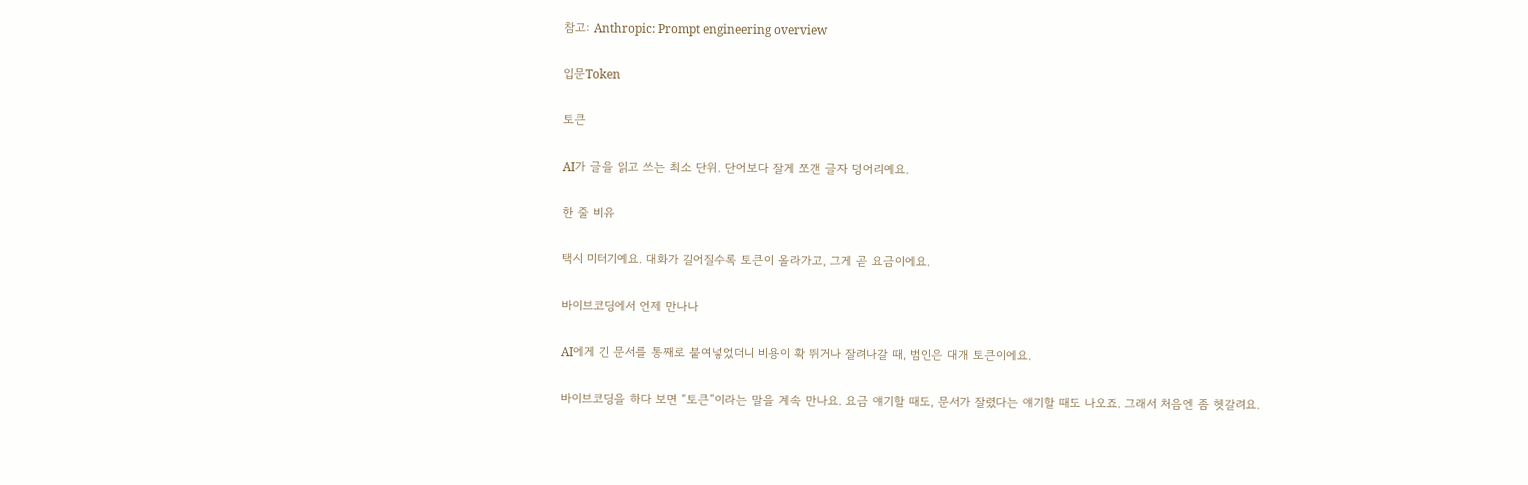참고: Anthropic: Prompt engineering overview

입문Token

토큰

AI가 글을 읽고 쓰는 최소 단위. 단어보다 잘게 쪼갠 글자 덩어리예요.

한 줄 비유

택시 미터기예요. 대화가 길어질수록 토큰이 올라가고, 그게 곧 요금이에요.

바이브코딩에서 언제 만나나

AI에게 긴 문서를 통째로 붙여넣었더니 비용이 확 뛰거나 잘려나갈 때, 범인은 대개 토큰이에요.

바이브코딩을 하다 보면 “토큰”이라는 말을 계속 만나요. 요금 얘기할 때도, 문서가 잘렸다는 얘기할 때도 나오죠. 그래서 처음엔 좀 헷갈려요.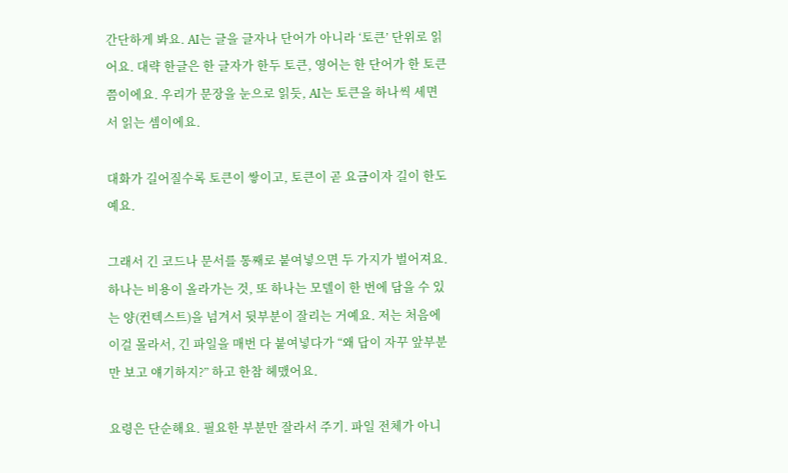간단하게 봐요. AI는 글을 글자나 단어가 아니라 ‘토큰’ 단위로 읽어요. 대략 한글은 한 글자가 한두 토큰, 영어는 한 단어가 한 토큰쯤이에요. 우리가 문장을 눈으로 읽듯, AI는 토큰을 하나씩 세면서 읽는 셈이에요.

대화가 길어질수록 토큰이 쌓이고, 토큰이 곧 요금이자 길이 한도예요.

그래서 긴 코드나 문서를 통째로 붙여넣으면 두 가지가 벌어져요. 하나는 비용이 올라가는 것, 또 하나는 모델이 한 번에 담을 수 있는 양(컨텍스트)을 넘겨서 뒷부분이 잘리는 거예요. 저는 처음에 이걸 몰라서, 긴 파일을 매번 다 붙여넣다가 “왜 답이 자꾸 앞부분만 보고 얘기하지?” 하고 한참 헤맸어요.

요령은 단순해요. 필요한 부분만 잘라서 주기. 파일 전체가 아니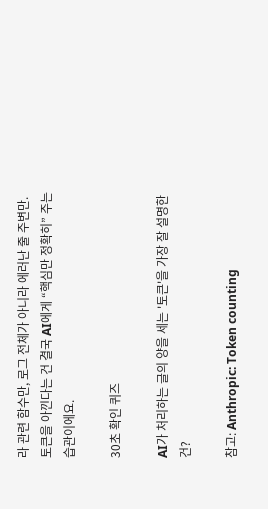라 관련 함수만, 로그 전체가 아니라 에러난 줄 주변만. 토큰을 아낀다는 건 결국 AI에게 “핵심만 정확히” 주는 습관이에요.

30초 확인 퀴즈

AI가 처리하는 글의 양을 세는 '토큰'을 가장 잘 설명한 건?

참고: Anthropic: Token counting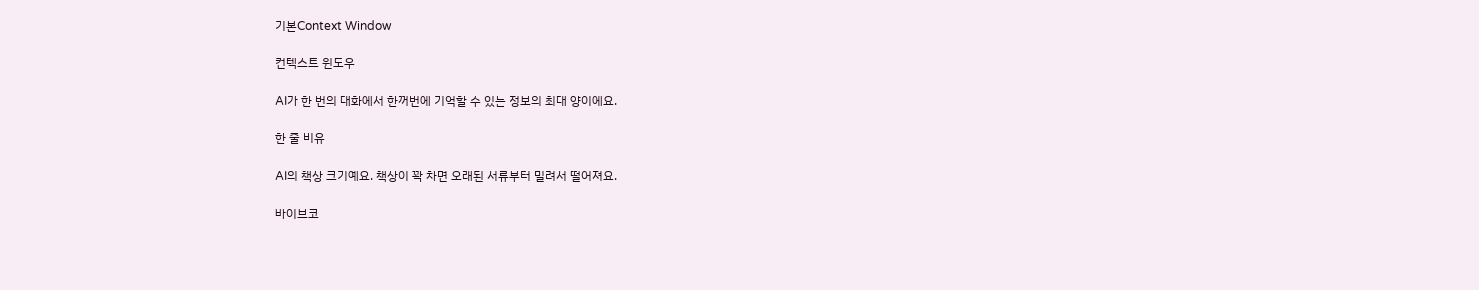기본Context Window

컨텍스트 윈도우

AI가 한 번의 대화에서 한꺼번에 기억할 수 있는 정보의 최대 양이에요.

한 줄 비유

AI의 책상 크기예요. 책상이 꽉 차면 오래된 서류부터 밀려서 떨어져요.

바이브코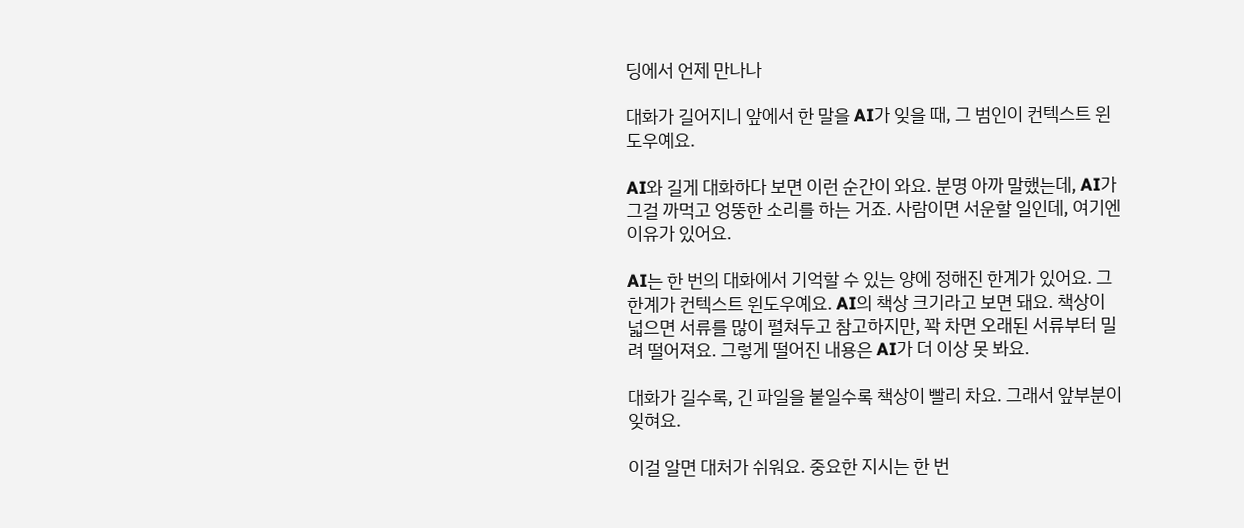딩에서 언제 만나나

대화가 길어지니 앞에서 한 말을 AI가 잊을 때, 그 범인이 컨텍스트 윈도우예요.

AI와 길게 대화하다 보면 이런 순간이 와요. 분명 아까 말했는데, AI가 그걸 까먹고 엉뚱한 소리를 하는 거죠. 사람이면 서운할 일인데, 여기엔 이유가 있어요.

AI는 한 번의 대화에서 기억할 수 있는 양에 정해진 한계가 있어요. 그 한계가 컨텍스트 윈도우예요. AI의 책상 크기라고 보면 돼요. 책상이 넓으면 서류를 많이 펼쳐두고 참고하지만, 꽉 차면 오래된 서류부터 밀려 떨어져요. 그렇게 떨어진 내용은 AI가 더 이상 못 봐요.

대화가 길수록, 긴 파일을 붙일수록 책상이 빨리 차요. 그래서 앞부분이 잊혀요.

이걸 알면 대처가 쉬워요. 중요한 지시는 한 번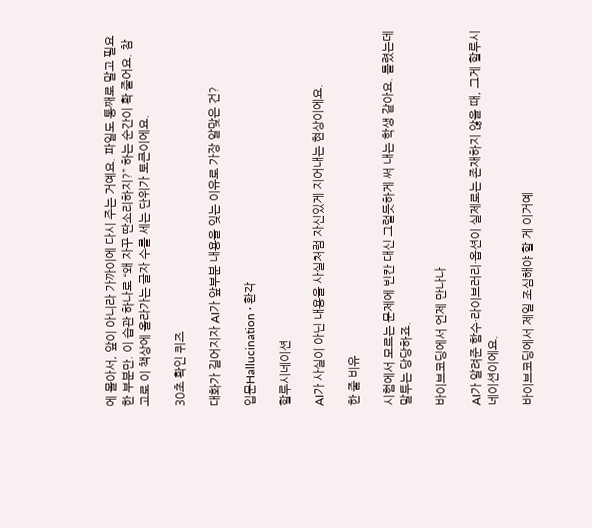에 몰아서, 앞이 아니라 가까이에 다시 주는 거예요. 파일도 통째로 말고 필요한 부분만. 이 습관 하나로 “왜 자꾸 딴소리하지?” 하는 순간이 확 줄어요. 참고로 이 책상에 올라가는 글자 수를 세는 단위가 토큰이에요.

30초 확인 퀴즈

대화가 길어지자 AI가 앞부분 내용을 잊는 이유로 가장 알맞은 건?

입문Hallucination · 환각

할루시네이션

AI가 사실이 아닌 내용을 사실처럼 자신있게 지어내는 현상이에요.

한 줄 비유

시험에서 모르는 문제에 빈칸 대신 그럴듯하게 써 내는 학생 같아요. 틀렸는데 말투는 당당하죠.

바이브코딩에서 언제 만나나

AI가 알려준 함수·라이브러리·옵션이 실제로는 존재하지 않을 때, 그게 할루시네이션이에요.

바이브코딩에서 제일 조심해야 할 게 이거예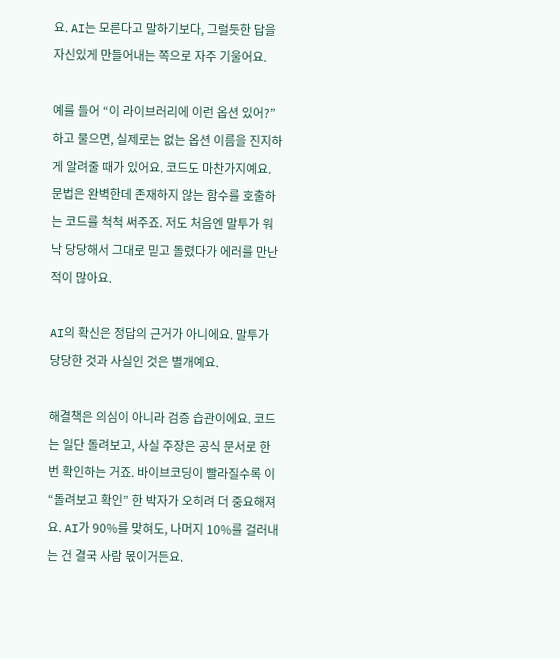요. AI는 모른다고 말하기보다, 그럴듯한 답을 자신있게 만들어내는 쪽으로 자주 기울어요.

예를 들어 “이 라이브러리에 이런 옵션 있어?” 하고 물으면, 실제로는 없는 옵션 이름을 진지하게 알려줄 때가 있어요. 코드도 마찬가지예요. 문법은 완벽한데 존재하지 않는 함수를 호출하는 코드를 척척 써주죠. 저도 처음엔 말투가 워낙 당당해서 그대로 믿고 돌렸다가 에러를 만난 적이 많아요.

AI의 확신은 정답의 근거가 아니에요. 말투가 당당한 것과 사실인 것은 별개예요.

해결책은 의심이 아니라 검증 습관이에요. 코드는 일단 돌려보고, 사실 주장은 공식 문서로 한 번 확인하는 거죠. 바이브코딩이 빨라질수록 이 “돌려보고 확인” 한 박자가 오히려 더 중요해져요. AI가 90%를 맞혀도, 나머지 10%를 걸러내는 건 결국 사람 몫이거든요.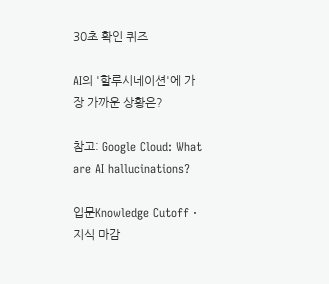30초 확인 퀴즈

AI의 '할루시네이션'에 가장 가까운 상황은?

참고: Google Cloud: What are AI hallucinations?

입문Knowledge Cutoff · 지식 마감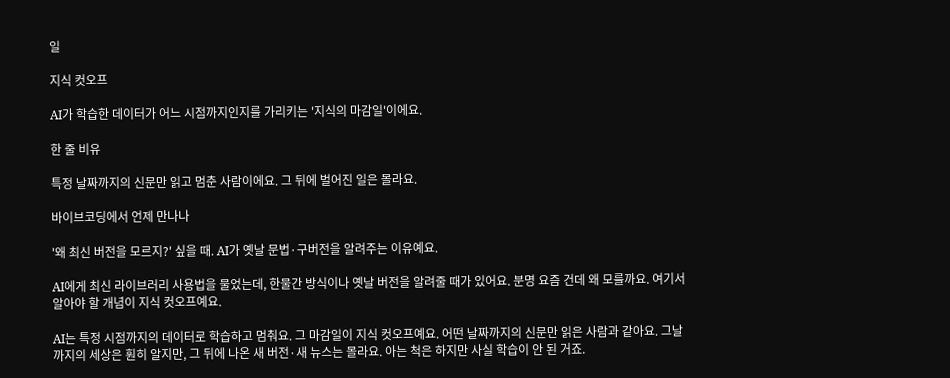일

지식 컷오프

AI가 학습한 데이터가 어느 시점까지인지를 가리키는 '지식의 마감일'이에요.

한 줄 비유

특정 날짜까지의 신문만 읽고 멈춘 사람이에요. 그 뒤에 벌어진 일은 몰라요.

바이브코딩에서 언제 만나나

'왜 최신 버전을 모르지?' 싶을 때. AI가 옛날 문법·구버전을 알려주는 이유예요.

AI에게 최신 라이브러리 사용법을 물었는데, 한물간 방식이나 옛날 버전을 알려줄 때가 있어요. 분명 요즘 건데 왜 모를까요. 여기서 알아야 할 개념이 지식 컷오프예요.

AI는 특정 시점까지의 데이터로 학습하고 멈춰요. 그 마감일이 지식 컷오프예요. 어떤 날짜까지의 신문만 읽은 사람과 같아요. 그날까지의 세상은 훤히 알지만, 그 뒤에 나온 새 버전·새 뉴스는 몰라요. 아는 척은 하지만 사실 학습이 안 된 거죠.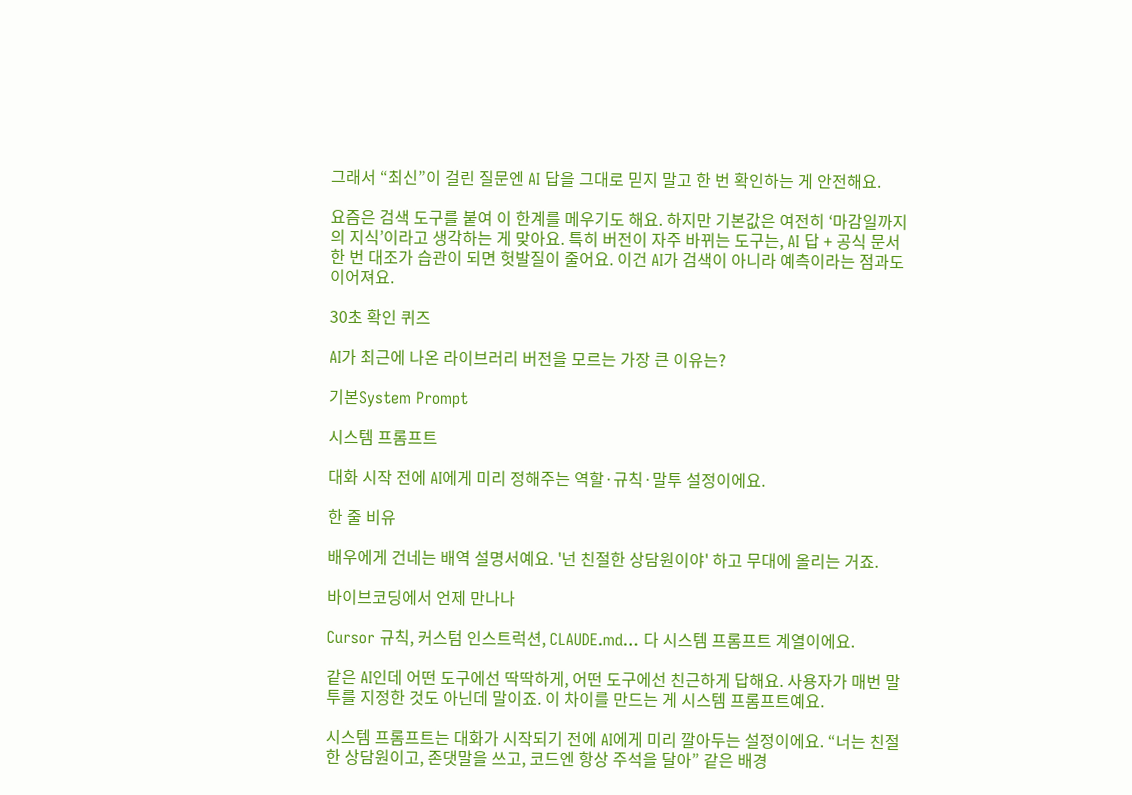그래서 “최신”이 걸린 질문엔 AI 답을 그대로 믿지 말고 한 번 확인하는 게 안전해요.

요즘은 검색 도구를 붙여 이 한계를 메우기도 해요. 하지만 기본값은 여전히 ‘마감일까지의 지식’이라고 생각하는 게 맞아요. 특히 버전이 자주 바뀌는 도구는, AI 답 + 공식 문서 한 번 대조가 습관이 되면 헛발질이 줄어요. 이건 AI가 검색이 아니라 예측이라는 점과도 이어져요.

30초 확인 퀴즈

AI가 최근에 나온 라이브러리 버전을 모르는 가장 큰 이유는?

기본System Prompt

시스템 프롬프트

대화 시작 전에 AI에게 미리 정해주는 역할·규칙·말투 설정이에요.

한 줄 비유

배우에게 건네는 배역 설명서예요. '넌 친절한 상담원이야' 하고 무대에 올리는 거죠.

바이브코딩에서 언제 만나나

Cursor 규칙, 커스텀 인스트럭션, CLAUDE.md… 다 시스템 프롬프트 계열이에요.

같은 AI인데 어떤 도구에선 딱딱하게, 어떤 도구에선 친근하게 답해요. 사용자가 매번 말투를 지정한 것도 아닌데 말이죠. 이 차이를 만드는 게 시스템 프롬프트예요.

시스템 프롬프트는 대화가 시작되기 전에 AI에게 미리 깔아두는 설정이에요. “너는 친절한 상담원이고, 존댓말을 쓰고, 코드엔 항상 주석을 달아” 같은 배경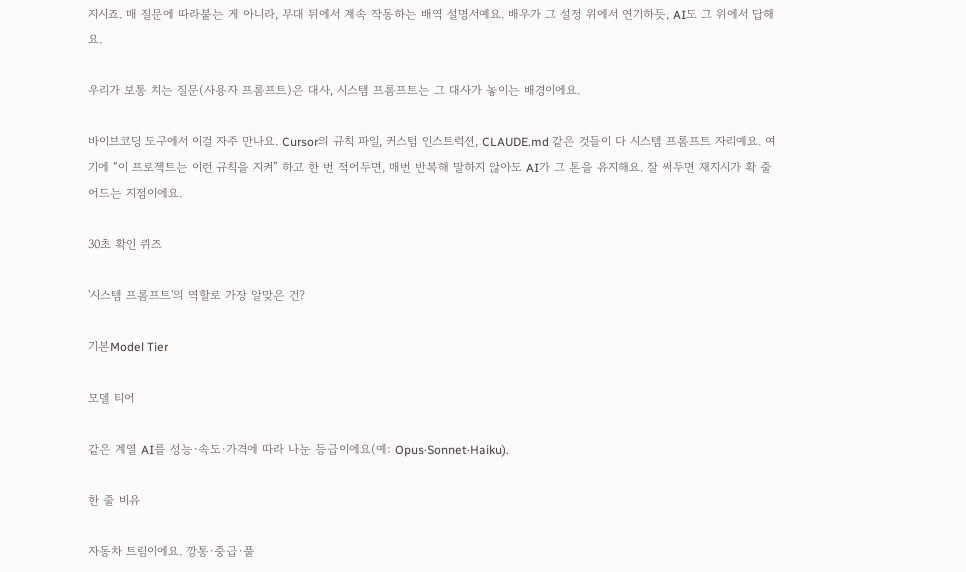지시죠. 매 질문에 따라붙는 게 아니라, 무대 뒤에서 계속 작동하는 배역 설명서예요. 배우가 그 설정 위에서 연기하듯, AI도 그 위에서 답해요.

우리가 보통 치는 질문(사용자 프롬프트)은 대사, 시스템 프롬프트는 그 대사가 놓이는 배경이에요.

바이브코딩 도구에서 이걸 자주 만나요. Cursor의 규칙 파일, 커스텀 인스트럭션, CLAUDE.md 같은 것들이 다 시스템 프롬프트 자리예요. 여기에 “이 프로젝트는 이런 규칙을 지켜” 하고 한 번 적어두면, 매번 반복해 말하지 않아도 AI가 그 톤을 유지해요. 잘 써두면 재지시가 확 줄어드는 지점이에요.

30초 확인 퀴즈

'시스템 프롬프트'의 역할로 가장 알맞은 건?

기본Model Tier

모델 티어

같은 계열 AI를 성능·속도·가격에 따라 나눈 등급이에요(예: Opus·Sonnet·Haiku).

한 줄 비유

자동차 트림이에요. 깡통·중급·풀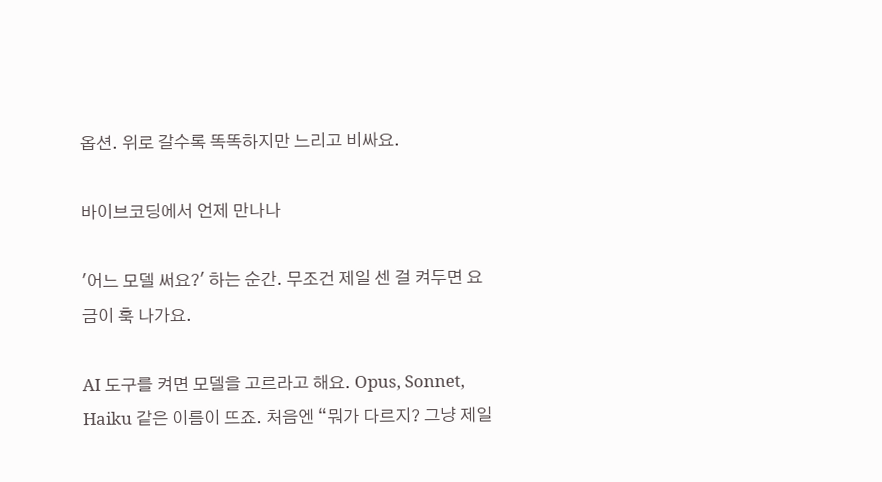옵션. 위로 갈수록 똑똑하지만 느리고 비싸요.

바이브코딩에서 언제 만나나

'어느 모델 써요?' 하는 순간. 무조건 제일 센 걸 켜두면 요금이 훅 나가요.

AI 도구를 켜면 모델을 고르라고 해요. Opus, Sonnet, Haiku 같은 이름이 뜨죠. 처음엔 “뭐가 다르지? 그냥 제일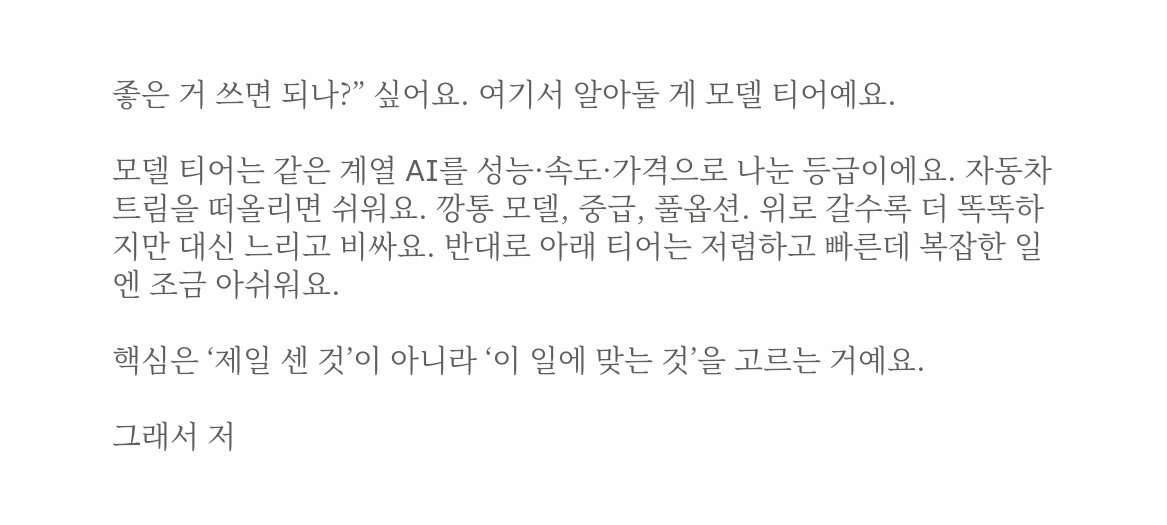좋은 거 쓰면 되나?” 싶어요. 여기서 알아둘 게 모델 티어예요.

모델 티어는 같은 계열 AI를 성능·속도·가격으로 나눈 등급이에요. 자동차 트림을 떠올리면 쉬워요. 깡통 모델, 중급, 풀옵션. 위로 갈수록 더 똑똑하지만 대신 느리고 비싸요. 반대로 아래 티어는 저렴하고 빠른데 복잡한 일엔 조금 아쉬워요.

핵심은 ‘제일 센 것’이 아니라 ‘이 일에 맞는 것’을 고르는 거예요.

그래서 저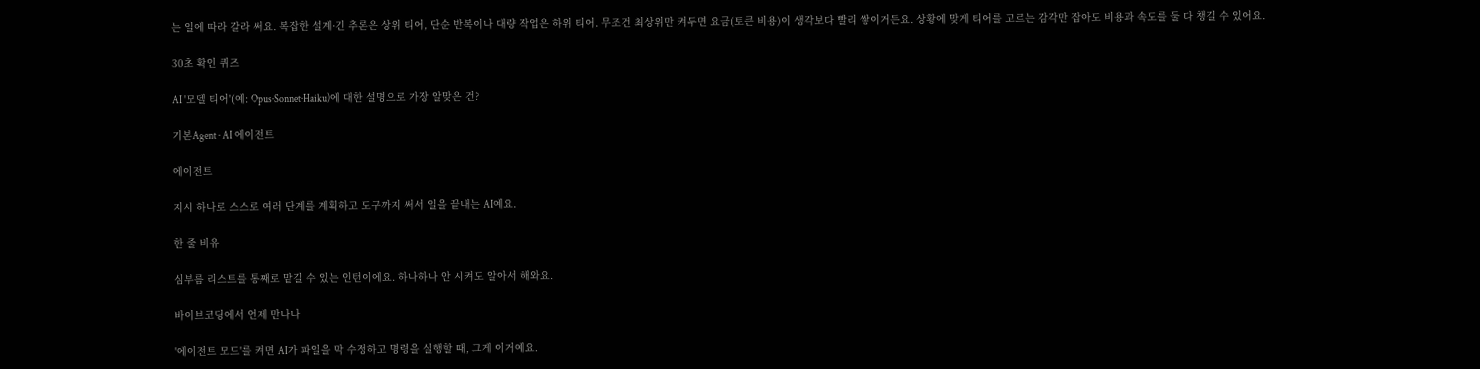는 일에 따라 갈라 써요. 복잡한 설계·긴 추론은 상위 티어, 단순 반복이나 대량 작업은 하위 티어. 무조건 최상위만 켜두면 요금(토큰 비용)이 생각보다 빨리 쌓이거든요. 상황에 맞게 티어를 고르는 감각만 잡아도 비용과 속도를 둘 다 챙길 수 있어요.

30초 확인 퀴즈

AI '모델 티어'(예: Opus·Sonnet·Haiku)에 대한 설명으로 가장 알맞은 건?

기본Agent · AI 에이전트

에이전트

지시 하나로 스스로 여러 단계를 계획하고 도구까지 써서 일을 끝내는 AI예요.

한 줄 비유

심부름 리스트를 통째로 맡길 수 있는 인턴이에요. 하나하나 안 시켜도 알아서 해와요.

바이브코딩에서 언제 만나나

'에이전트 모드'를 켜면 AI가 파일을 막 수정하고 명령을 실행할 때, 그게 이거예요.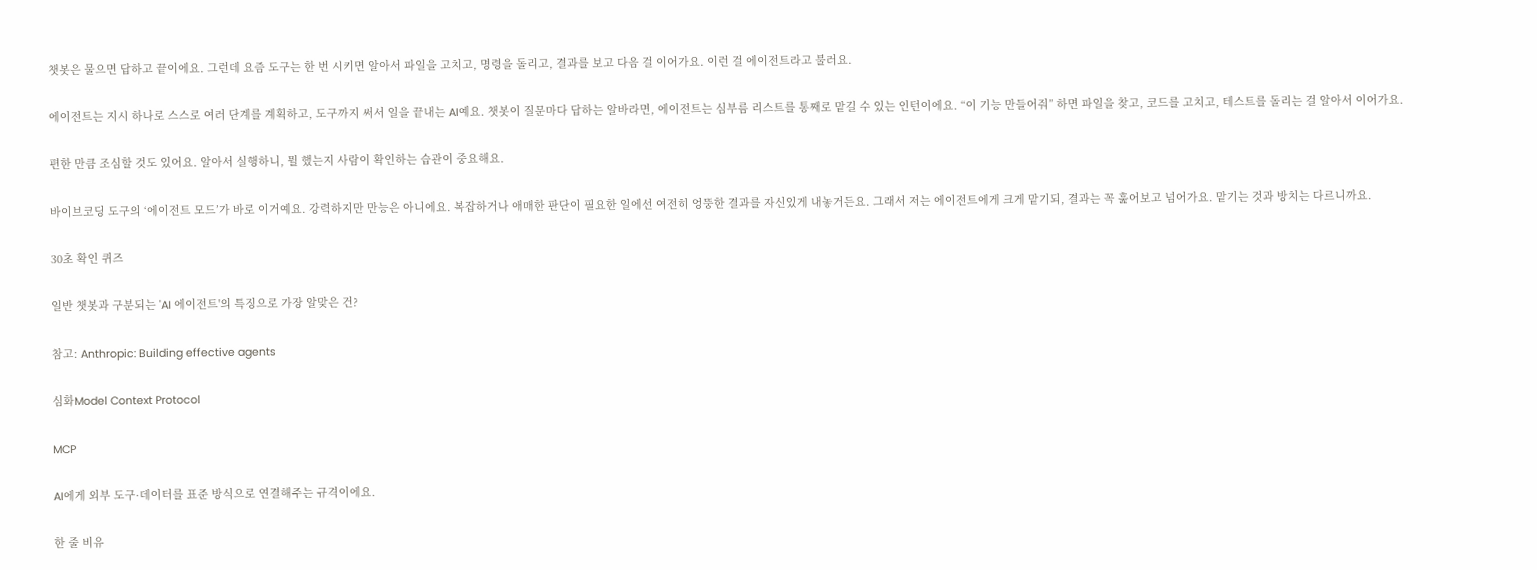챗봇은 물으면 답하고 끝이에요. 그런데 요즘 도구는 한 번 시키면 알아서 파일을 고치고, 명령을 돌리고, 결과를 보고 다음 걸 이어가요. 이런 걸 에이전트라고 불러요.

에이전트는 지시 하나로 스스로 여러 단계를 계획하고, 도구까지 써서 일을 끝내는 AI예요. 챗봇이 질문마다 답하는 알바라면, 에이전트는 심부름 리스트를 통째로 맡길 수 있는 인턴이에요. “이 기능 만들어줘” 하면 파일을 찾고, 코드를 고치고, 테스트를 돌리는 걸 알아서 이어가요.

편한 만큼 조심할 것도 있어요. 알아서 실행하니, 뭘 했는지 사람이 확인하는 습관이 중요해요.

바이브코딩 도구의 ‘에이전트 모드’가 바로 이거예요. 강력하지만 만능은 아니에요. 복잡하거나 애매한 판단이 필요한 일에선 여전히 엉뚱한 결과를 자신있게 내놓거든요. 그래서 저는 에이전트에게 크게 맡기되, 결과는 꼭 훑어보고 넘어가요. 맡기는 것과 방치는 다르니까요.

30초 확인 퀴즈

일반 챗봇과 구분되는 'AI 에이전트'의 특징으로 가장 알맞은 건?

참고: Anthropic: Building effective agents

심화Model Context Protocol

MCP

AI에게 외부 도구·데이터를 표준 방식으로 연결해주는 규격이에요.

한 줄 비유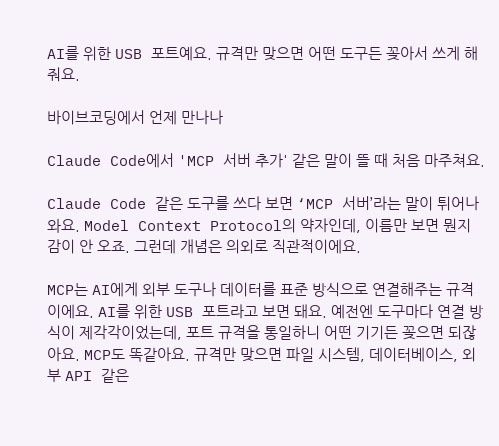AI를 위한 USB 포트예요. 규격만 맞으면 어떤 도구든 꽂아서 쓰게 해줘요.

바이브코딩에서 언제 만나나

Claude Code에서 'MCP 서버 추가' 같은 말이 뜰 때 처음 마주쳐요.

Claude Code 같은 도구를 쓰다 보면 ‘MCP 서버’라는 말이 튀어나와요. Model Context Protocol의 약자인데, 이름만 보면 뭔지 감이 안 오죠. 그런데 개념은 의외로 직관적이에요.

MCP는 AI에게 외부 도구나 데이터를 표준 방식으로 연결해주는 규격이에요. AI를 위한 USB 포트라고 보면 돼요. 예전엔 도구마다 연결 방식이 제각각이었는데, 포트 규격을 통일하니 어떤 기기든 꽂으면 되잖아요. MCP도 똑같아요. 규격만 맞으면 파일 시스템, 데이터베이스, 외부 API 같은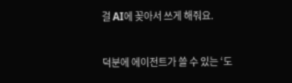걸 AI에 꽂아서 쓰게 해줘요.

덕분에 에이전트가 쓸 수 있는 ‘도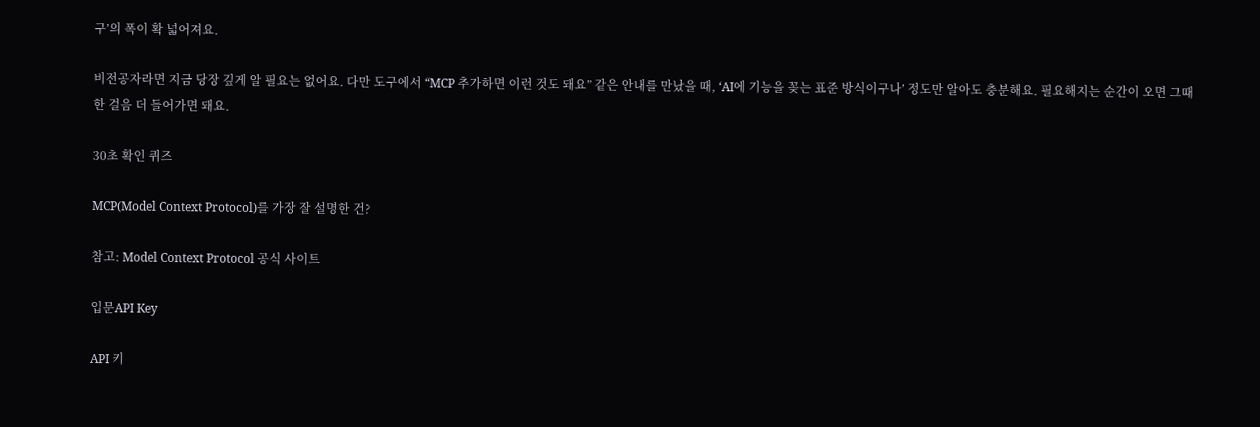구’의 폭이 확 넓어져요.

비전공자라면 지금 당장 깊게 알 필요는 없어요. 다만 도구에서 “MCP 추가하면 이런 것도 돼요” 같은 안내를 만났을 때, ‘AI에 기능을 꽂는 표준 방식이구나’ 정도만 알아도 충분해요. 필요해지는 순간이 오면 그때 한 걸음 더 들어가면 돼요.

30초 확인 퀴즈

MCP(Model Context Protocol)를 가장 잘 설명한 건?

참고: Model Context Protocol 공식 사이트

입문API Key

API 키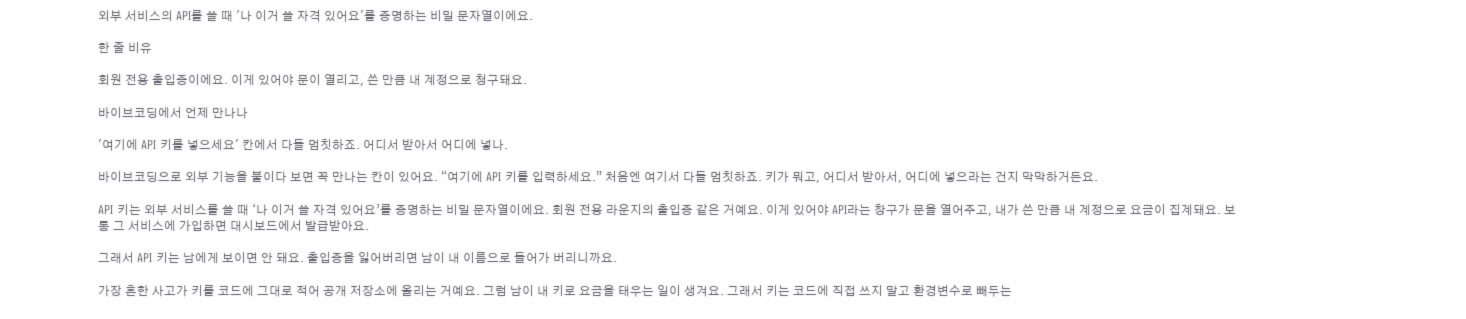외부 서비스의 API를 쓸 때 '나 이거 쓸 자격 있어요'를 증명하는 비밀 문자열이에요.

한 줄 비유

회원 전용 출입증이에요. 이게 있어야 문이 열리고, 쓴 만큼 내 계정으로 청구돼요.

바이브코딩에서 언제 만나나

'여기에 API 키를 넣으세요' 칸에서 다들 멈칫하죠. 어디서 받아서 어디에 넣나.

바이브코딩으로 외부 기능을 붙이다 보면 꼭 만나는 칸이 있어요. “여기에 API 키를 입력하세요.” 처음엔 여기서 다들 멈칫하죠. 키가 뭐고, 어디서 받아서, 어디에 넣으라는 건지 막막하거든요.

API 키는 외부 서비스를 쓸 때 ‘나 이거 쓸 자격 있어요’를 증명하는 비밀 문자열이에요. 회원 전용 라운지의 출입증 같은 거예요. 이게 있어야 API라는 창구가 문을 열어주고, 내가 쓴 만큼 내 계정으로 요금이 집계돼요. 보통 그 서비스에 가입하면 대시보드에서 발급받아요.

그래서 API 키는 남에게 보이면 안 돼요. 출입증을 잃어버리면 남이 내 이름으로 들어가 버리니까요.

가장 흔한 사고가 키를 코드에 그대로 적어 공개 저장소에 올리는 거예요. 그럼 남이 내 키로 요금을 태우는 일이 생겨요. 그래서 키는 코드에 직접 쓰지 말고 환경변수로 빼두는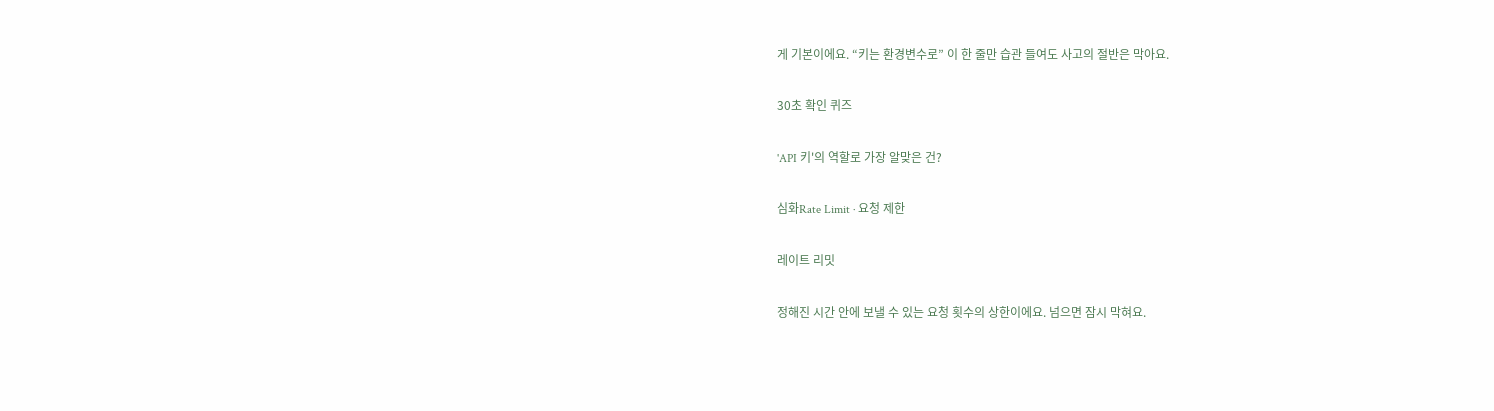게 기본이에요. “키는 환경변수로” 이 한 줄만 습관 들여도 사고의 절반은 막아요.

30초 확인 퀴즈

'API 키'의 역할로 가장 알맞은 건?

심화Rate Limit · 요청 제한

레이트 리밋

정해진 시간 안에 보낼 수 있는 요청 횟수의 상한이에요. 넘으면 잠시 막혀요.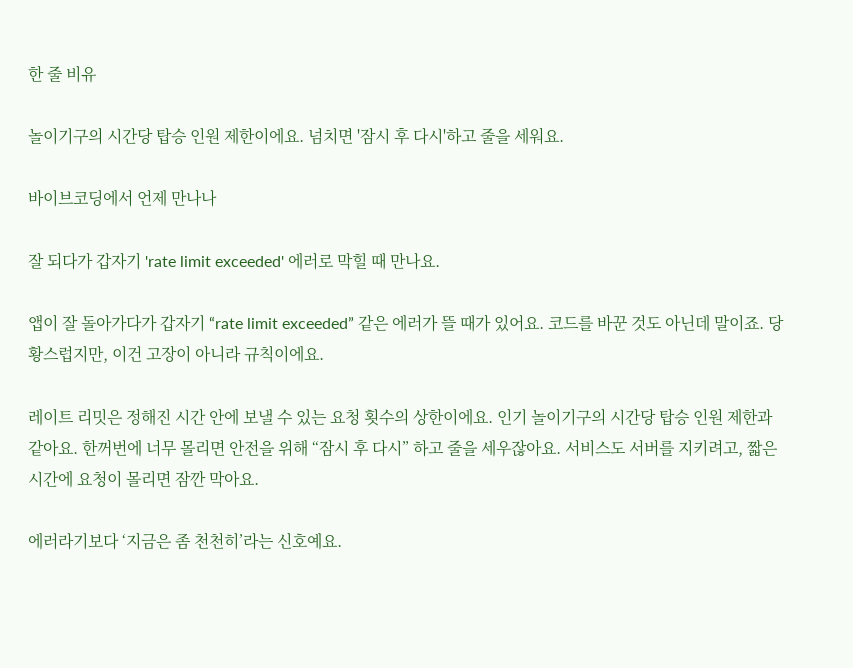한 줄 비유

놀이기구의 시간당 탑승 인원 제한이에요. 넘치면 '잠시 후 다시'하고 줄을 세워요.

바이브코딩에서 언제 만나나

잘 되다가 갑자기 'rate limit exceeded' 에러로 막힐 때 만나요.

앱이 잘 돌아가다가 갑자기 “rate limit exceeded” 같은 에러가 뜰 때가 있어요. 코드를 바꾼 것도 아닌데 말이죠. 당황스럽지만, 이건 고장이 아니라 규칙이에요.

레이트 리밋은 정해진 시간 안에 보낼 수 있는 요청 횟수의 상한이에요. 인기 놀이기구의 시간당 탑승 인원 제한과 같아요. 한꺼번에 너무 몰리면 안전을 위해 “잠시 후 다시” 하고 줄을 세우잖아요. 서비스도 서버를 지키려고, 짧은 시간에 요청이 몰리면 잠깐 막아요.

에러라기보다 ‘지금은 좀 천천히’라는 신호예요.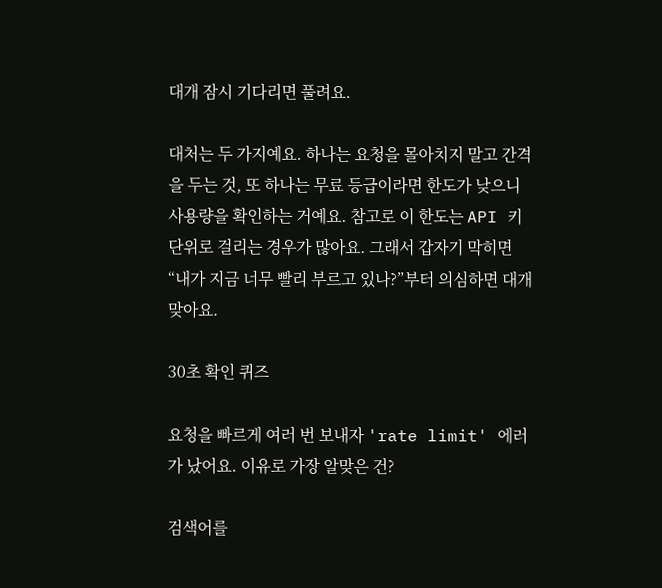대개 잠시 기다리면 풀려요.

대처는 두 가지예요. 하나는 요청을 몰아치지 말고 간격을 두는 것, 또 하나는 무료 등급이라면 한도가 낮으니 사용량을 확인하는 거예요. 참고로 이 한도는 API 키 단위로 걸리는 경우가 많아요. 그래서 갑자기 막히면 “내가 지금 너무 빨리 부르고 있나?”부터 의심하면 대개 맞아요.

30초 확인 퀴즈

요청을 빠르게 여러 번 보내자 'rate limit' 에러가 났어요. 이유로 가장 알맞은 건?

검색어를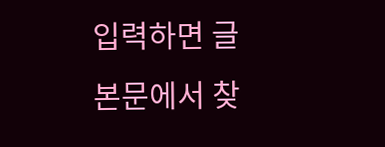입력하면 글 본문에서 찾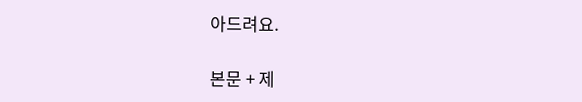아드려요.

본문 + 제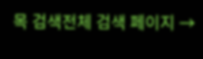목 검색전체 검색 페이지 →